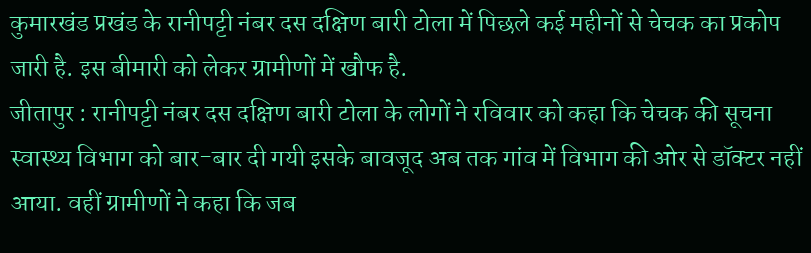कुमारखंड प्रखंड के रानीपट्टी नंबर दस दक्षिण बारी टोला में पिछले कई महीनों से चेचक का प्रकोप जारी है. इस बीमारी को लेकर ग्रामीणों में खौफ है.
जीतापुर : रानीपट्टी नंबर दस दक्षिण बारी टोला के लोगों ने रविवार को कहा कि चेचक की सूचना स्वास्थ्य विभाग को बार-बार दी गयी इसके बावजूद अब तक गांव में विभाग की ओर से डॉक्टर नहीं आया. वहीं ग्रामीणों ने कहा कि जब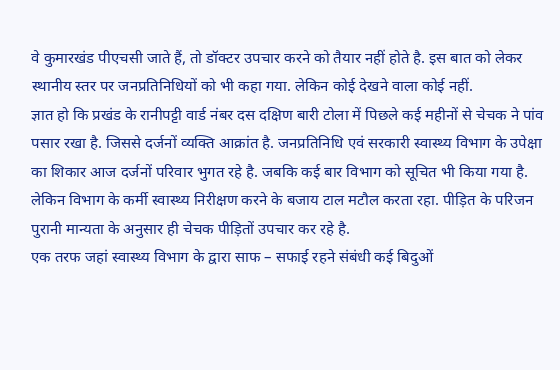वे कुमारखंड पीएचसी जाते हैं, तो डॉक्टर उपचार करने को तैयार नहीं होते है. इस बात को लेकर स्थानीय स्तर पर जनप्रतिनिधियों को भी कहा गया. लेकिन कोई देखने वाला कोई नहीं.
ज्ञात हो कि प्रखंड के रानीपट्टी वार्ड नंबर दस दक्षिण बारी टोला में पिछले कई महीनों से चेचक ने पांव पसार रखा है. जिससे दर्जनों व्यक्ति आक्रांत है. जनप्रतिनिधि एवं सरकारी स्वास्थ्य विभाग के उपेक्षा का शिकार आज दर्जनों परिवार भुगत रहे है. जबकि कई बार विभाग को सूचित भी किया गया है. लेकिन विभाग के कर्मी स्वास्थ्य निरीक्षण करने के बजाय टाल मटौल करता रहा. पीड़ित के परिजन पुरानी मान्यता के अनुसार ही चेचक पीड़ितों उपचार कर रहे है.
एक तरफ जहां स्वास्थ्य विभाग के द्वारा साफ – सफाई रहने संबंधी कई बिदुओं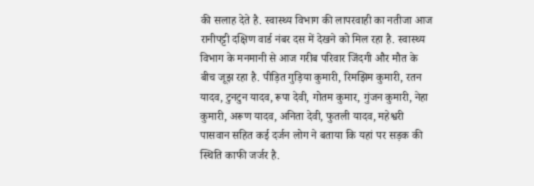की सलाह देते है. स्वास्थ्य विभाग की लापरवाही का नतीजा आज रानीपट्टी दक्षिण वार्ड नंबर दस में देखने को मिल रहा है. स्वास्थ्य विभाग के मनमानी से आज गरीब परिवार जिंदगी और मौत के बीच जूझ रहा है. पीड़ित गुड़िया कुमारी, रिमझिम कुमारी, रतन यादव, टुनटुन यादव, रूपा देवी, गोतम कुमार, गुंजन कुमारी, नेहा कुमारी, अरूण यादव, अनिता देवी, फुतली यादव, महेश्वरी पासवान सहित कई दर्जन लोग ने बताया कि यहां पर सड़क की स्थिति काफी जर्जर है.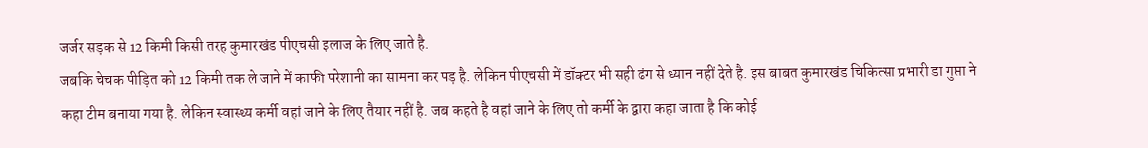जर्जर सड़क से 12 किमी किसी तरह कुमारखंड पीएचसी इलाज के लिए जाते है.
जबकि चेचक पीड़ित को 12 किमी तक ले जाने में काफी परेशानी का सामना कर पड़ है. लेकिन पीएचसी में डॉक्टर भी सही ढंग से ध्यान नहीं देते है. इस बाबत कुमारखंड चिकित्सा प्रभारी डा गुप्ता ने कहा टीम बनाया गया है. लेकिन स्वास्थ्य कर्मी वहां जाने के लिए तैयार नहीं है. जब कहते है वहां जाने के लिए तो कर्मी के द्वारा कहा जाता है कि कोई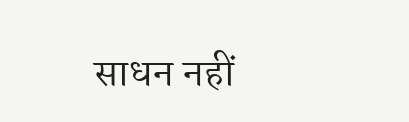साधन नहीं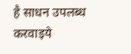है साधन उपलब्ध करवाइये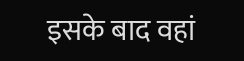इसके बाद वहां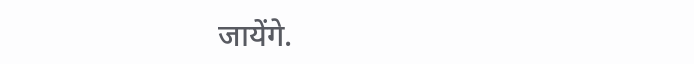जायेंगे.